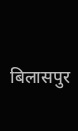बिलासपुर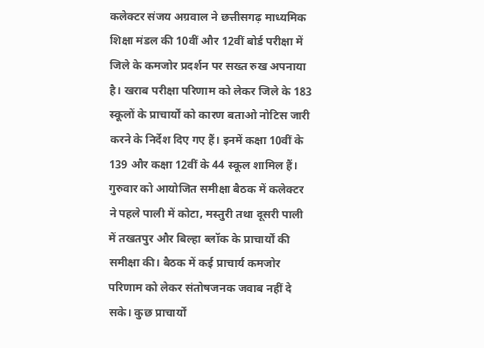कलेक्टर संजय अग्रवाल ने छत्तीसगढ़ माध्यमिक शिक्षा मंडल की 10वीं और 12वीं बोर्ड परीक्षा में जिले के कमजोर प्रदर्शन पर सख्त रुख अपनाया है। खराब परीक्षा परिणाम को लेकर जिले के 183 स्कूलों के प्राचार्यों को कारण बताओ नोटिस जारी करने के निर्देश दिए गए हैं। इनमें कक्षा 10वीं के 139 और कक्षा 12वीं के 44 स्कूल शामिल हैं।
गुरुवार को आयोजित समीक्षा बैठक में कलेक्टर ने पहले पाली में कोटा, मस्तुरी तथा दूसरी पाली में तखतपुर और बिल्हा ब्लॉक के प्राचार्यों की समीक्षा की। बैठक में कई प्राचार्य कमजोर परिणाम को लेकर संतोषजनक जवाब नहीं दे सके। कुछ प्राचार्यों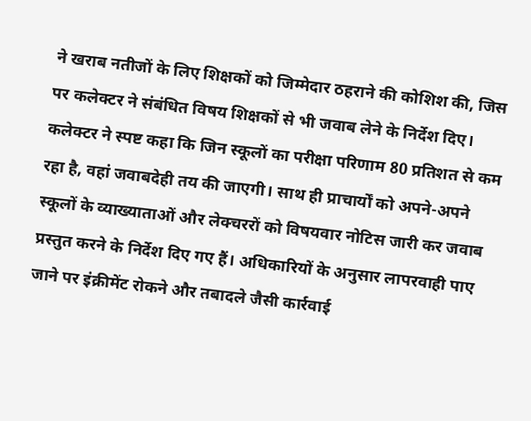ने खराब नतीजों के लिए शिक्षकों को जिम्मेदार ठहराने की कोशिश की, जिस पर कलेक्टर ने संबंधित विषय शिक्षकों से भी जवाब लेने के निर्देश दिए।
कलेक्टर ने स्पष्ट कहा कि जिन स्कूलों का परीक्षा परिणाम 80 प्रतिशत से कम रहा है, वहां जवाबदेही तय की जाएगी। साथ ही प्राचार्यों को अपने-अपने स्कूलों के व्याख्याताओं और लेक्चररों को विषयवार नोटिस जारी कर जवाब प्रस्तुत करने के निर्देश दिए गए हैं। अधिकारियों के अनुसार लापरवाही पाए जाने पर इंक्रीमेंट रोकने और तबादले जैसी कार्रवाई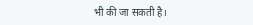भी की जा सकती है।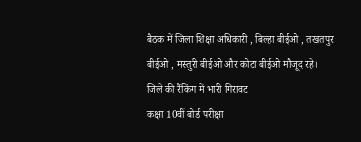बैठक में जिला शिक्षा अधिकारी , बिल्हा बीईओ , तखतपुर बीईओ , मस्तुरी बीईओ और कोटा बीईओ मौजूद रहे।
जिले की रैंकिंग में भारी गिरावट
कक्षा 10वीं बोर्ड परीक्षा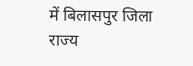में बिलासपुर जिला राज्य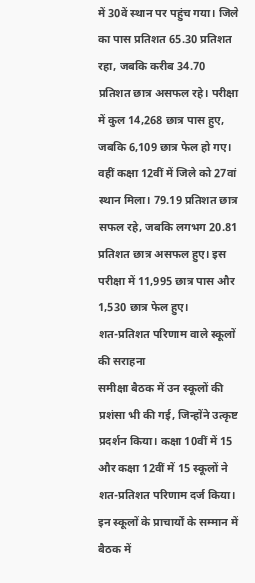में 30वें स्थान पर पहुंच गया। जिले का पास प्रतिशत 65.30 प्रतिशत रहा, जबकि करीब 34.70 प्रतिशत छात्र असफल रहे। परीक्षा में कुल 14,268 छात्र पास हुए, जबकि 6,109 छात्र फेल हो गए।
वहीं कक्षा 12वीं में जिले को 27वां स्थान मिला। 79.19 प्रतिशत छात्र सफल रहे, जबकि लगभग 20.81 प्रतिशत छात्र असफल हुए। इस परीक्षा में 11,995 छात्र पास और 1,530 छात्र फेल हुए।
शत-प्रतिशत परिणाम वाले स्कूलों की सराहना
समीक्षा बैठक में उन स्कूलों की प्रशंसा भी की गई, जिन्होंने उत्कृष्ट प्रदर्शन किया। कक्षा 10वीं में 15 और कक्षा 12वीं में 15 स्कूलों ने शत-प्रतिशत परिणाम दर्ज किया। इन स्कूलों के प्राचार्यों के सम्मान में बैठक में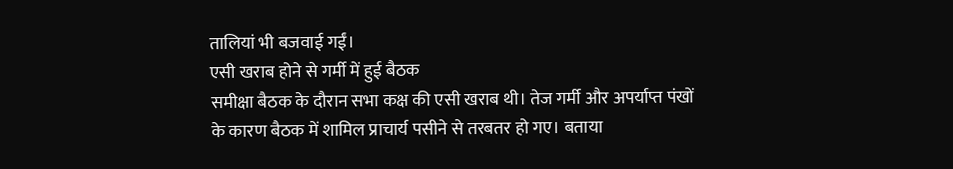तालियां भी बजवाई गईं।
एसी खराब होने से गर्मी में हुई बैठक
समीक्षा बैठक के दौरान सभा कक्ष की एसी खराब थी। तेज गर्मी और अपर्याप्त पंखों के कारण बैठक में शामिल प्राचार्य पसीने से तरबतर हो गए। बताया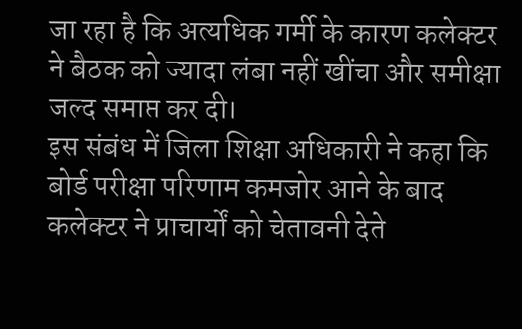जा रहा है कि अत्यधिक गर्मी के कारण कलेक्टर ने बैठक को ज्यादा लंबा नहीं खींचा और समीक्षा जल्द समाप्त कर दी।
इस संबंध में जिला शिक्षा अधिकारी ने कहा कि बोर्ड परीक्षा परिणाम कमजोर आने के बाद कलेक्टर ने प्राचार्यों को चेतावनी देते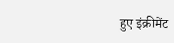हुए इंक्रीमेंट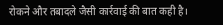रोकने और तबादले जैसी कार्रवाई की बात कही है।